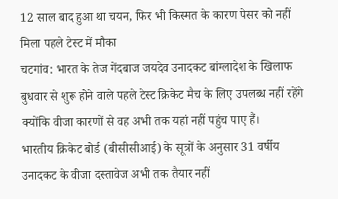12 साल बाद हुआ था चयन, फिर भी किस्मत के कारण पेसर को नहीं मिला पहले टेस्ट में मौका
चटगांव: भारत के तेज गेंदबाज जयदेव उनादकट बांग्लादेश के खिलाफ बुधवार से शुरू होने वाले पहले टेस्ट क्रिकेट मैच के लिए उपलब्ध नहीं रहेंगे क्योंकि वीजा कारणों से वह अभी तक यहां नहीं पहुंच पाए हैं।
भारतीय क्रिकेट बोर्ड (बीसीसीआई) के सूत्रों के अनुसार 31 वर्षीय उनादकट के वीजा दस्तावेज अभी तक तैयार नहीं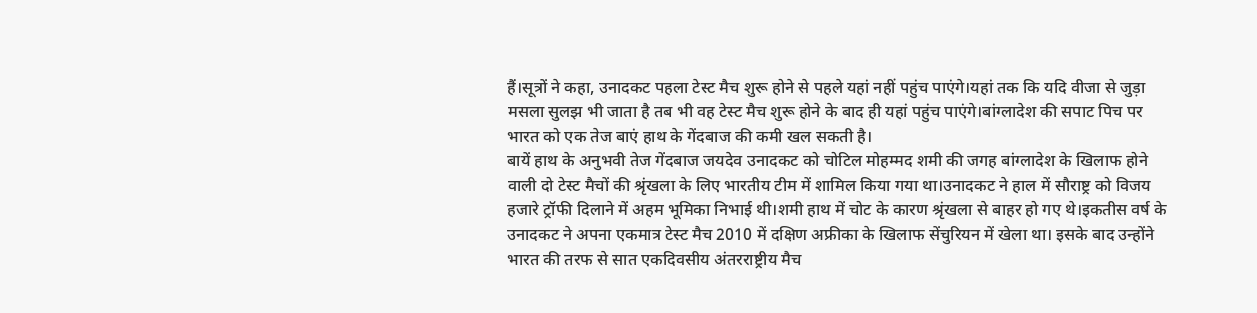हैं।सूत्रों ने कहा, उनादकट पहला टेस्ट मैच शुरू होने से पहले यहां नहीं पहुंच पाएंगे।यहां तक कि यदि वीजा से जुड़ा मसला सुलझ भी जाता है तब भी वह टेस्ट मैच शुरू होने के बाद ही यहां पहुंच पाएंगे।बांग्लादेश की सपाट पिच पर भारत को एक तेज बाएं हाथ के गेंदबाज की कमी खल सकती है।
बायें हाथ के अनुभवी तेज गेंदबाज जयदेव उनादकट को चोटिल मोहम्मद शमी की जगह बांग्लादेश के खिलाफ होने वाली दो टेस्ट मैचों की श्रृंखला के लिए भारतीय टीम में शामिल किया गया था।उनादकट ने हाल में सौराष्ट्र को विजय हजारे ट्रॉफी दिलाने में अहम भूमिका निभाई थी।शमी हाथ में चोट के कारण श्रृंखला से बाहर हो गए थे।इकतीस वर्ष के उनादकट ने अपना एकमात्र टेस्ट मैच 2010 में दक्षिण अफ्रीका के खिलाफ सेंचुरियन में खेला था। इसके बाद उन्होंने भारत की तरफ से सात एकदिवसीय अंतरराष्ट्रीय मैच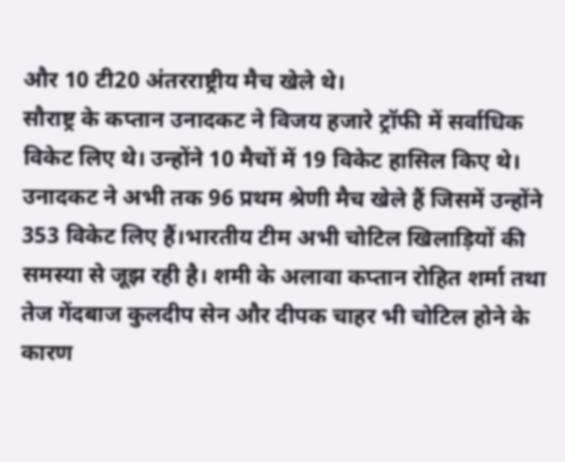और 10 टी20 अंतरराष्ट्रीय मैच खेले थे।
सौराष्ट्र के कप्तान उनादकट ने विजय हजारे ट्रॉफी में सर्वाधिक विकेट लिए थे। उन्होंने 10 मैचों में 19 विकेट हासिल किए थे। उनादकट ने अभी तक 96 प्रथम श्रेणी मैच खेले हैं जिसमें उन्होंने 353 विकेट लिए हैं।भारतीय टीम अभी चोटिल खिलाड़ियों की समस्या से जूझ रही है। शमी के अलावा कप्तान रोहित शर्मा तथा तेज गेंदबाज कुलदीप सेन और दीपक चाहर भी चोटिल होने के कारण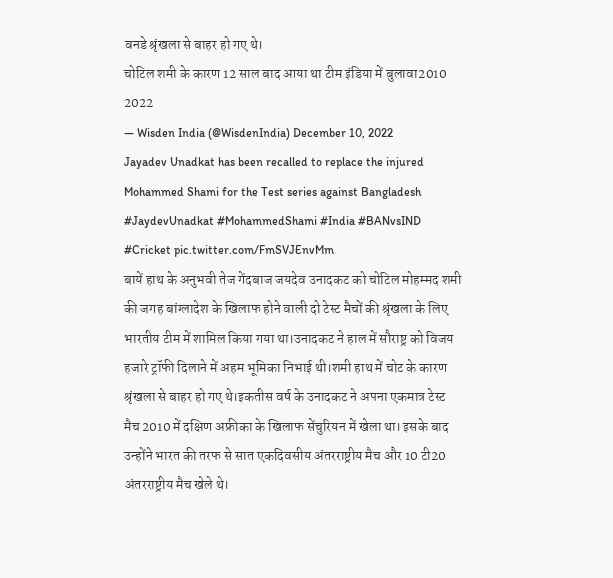वनडे श्रृंखला से बाहर हो गए थे।
चोटिल शमी के कारण 12 साल बाद आया था टीम इंडिया में बुलावा2010 2022
— Wisden India (@WisdenIndia) December 10, 2022
Jayadev Unadkat has been recalled to replace the injured Mohammed Shami for the Test series against Bangladesh #JaydevUnadkat #MohammedShami #India #BANvsIND #Cricket pic.twitter.com/FmSVJEnvMm
बायें हाथ के अनुभवी तेज गेंदबाज जयदेव उनादकट को चोटिल मोहम्मद शमी की जगह बांग्लादेश के खिलाफ होने वाली दो टेस्ट मैचों की श्रृंखला के लिए भारतीय टीम में शामिल किया गया था।उनादकट ने हाल में सौराष्ट्र को विजय हजारे ट्रॉफी दिलाने में अहम भूमिका निभाई थी।शमी हाथ में चोट के कारण श्रृंखला से बाहर हो गए थे।इकतीस वर्ष के उनादकट ने अपना एकमात्र टेस्ट मैच 2010 में दक्षिण अफ्रीका के खिलाफ सेंचुरियन में खेला था। इसके बाद उन्होंने भारत की तरफ से सात एकदिवसीय अंतरराष्ट्रीय मैच और 10 टी20 अंतरराष्ट्रीय मैच खेले थे।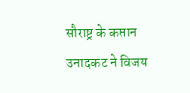सौराष्ट्र के कप्तान उनादकट ने विजय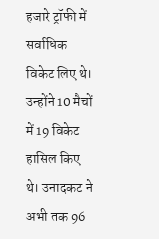हजारे ट्रॉफी में सर्वाधिक विकेट लिए थे। उन्होंने 10 मैचों में 19 विकेट हासिल किए थे। उनादकट ने अभी तक 96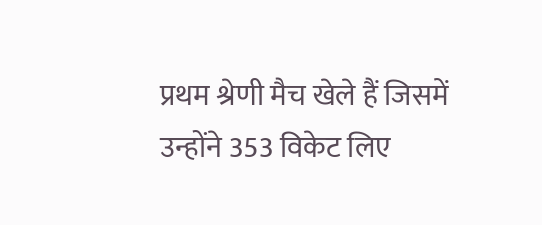प्रथम श्रेणी मैच खेले हैं जिसमें उन्होंने 353 विकेट लिए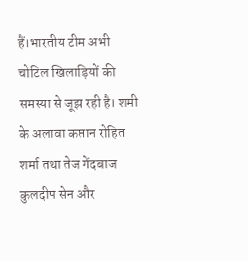हैं।भारतीय टीम अभी चोटिल खिलाड़ियों की समस्या से जूझ रही है। शमी के अलावा कप्तान रोहित शर्मा तथा तेज गेंदबाज कुलदीप सेन और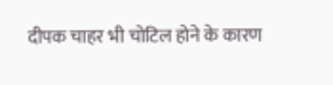दीपक चाहर भी चोटिल होने के कारण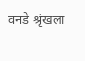वनडे श्रृंखला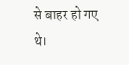से बाहर हो गए थे।